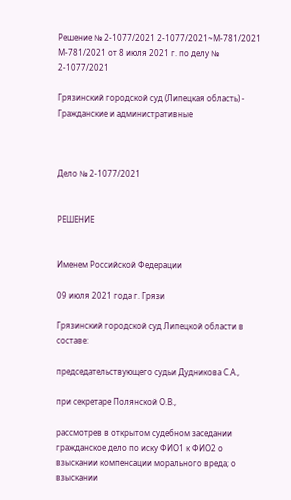Решение № 2-1077/2021 2-1077/2021~М-781/2021 М-781/2021 от 8 июля 2021 г. по делу № 2-1077/2021

Грязинский городской суд (Липецкая область) - Гражданские и административные



Дело № 2-1077/2021


РЕШЕНИЕ


Именем Российской Федерации

09 июля 2021 года г. Грязи

Грязинский городской суд Липецкой области в составе:

председательствующего судьи Дудникова С.А.,

при секретаре Полянской О.В.,

рассмотрев в открытом судебном заседании гражданское дело по иску ФИО1 к ФИО2 о взыскании компенсации морального вреда; о взыскании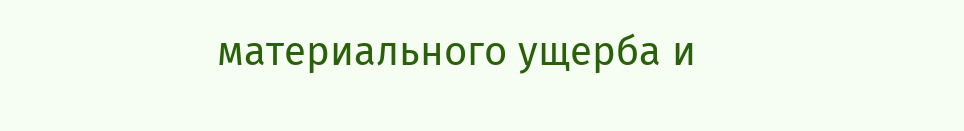материального ущерба и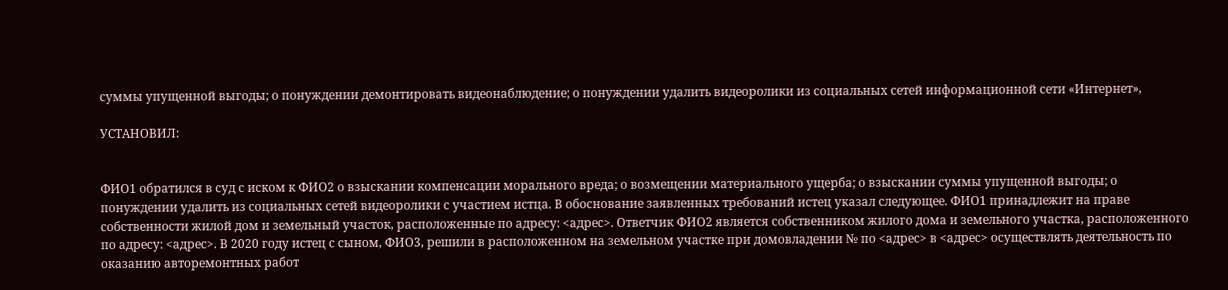суммы упущенной выгоды; о понуждении демонтировать видеонаблюдение; о понуждении удалить видеоролики из социальных сетей информационной сети «Интернет»,

УСТАНОВИЛ:


ФИО1 обратился в суд с иском к ФИО2 о взыскании компенсации морального вреда; о возмещении материального ущерба; о взыскании суммы упущенной выгоды; о понуждении удалить из социальных сетей видеоролики с участием истца. В обоснование заявленных требований истец указал следующее. ФИО1 принадлежит на праве собственности жилой дом и земельный участок, расположенные по адресу: <адрес>. Ответчик ФИО2 является собственником жилого дома и земельного участка, расположенного по адресу: <адрес>. В 2020 году истец с сыном, ФИО3, решили в расположенном на земельном участке при домовладении № по <адрес> в <адрес> осуществлять деятельность по оказанию авторемонтных работ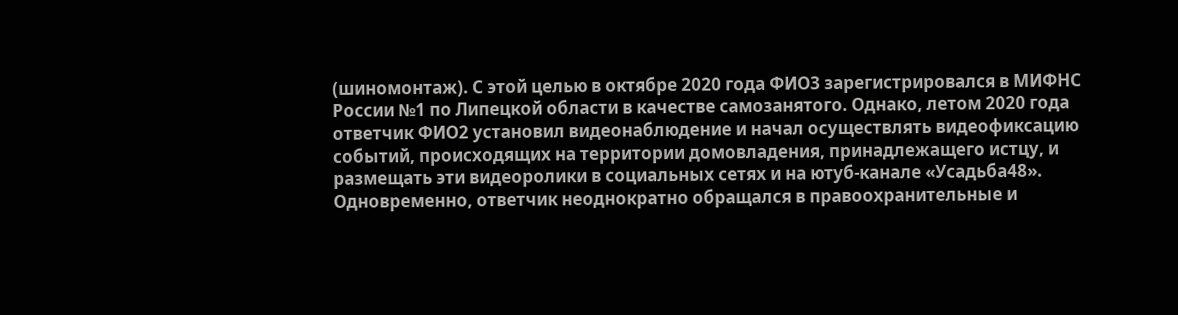(шиномонтаж). С этой целью в октябре 2020 года ФИО3 зарегистрировался в МИФНС России №1 по Липецкой области в качестве самозанятого. Однако, летом 2020 года ответчик ФИО2 установил видеонаблюдение и начал осуществлять видеофиксацию событий, происходящих на территории домовладения, принадлежащего истцу, и размещать эти видеоролики в социальных сетях и на ютуб-канале «Усадьба48». Одновременно, ответчик неоднократно обращался в правоохранительные и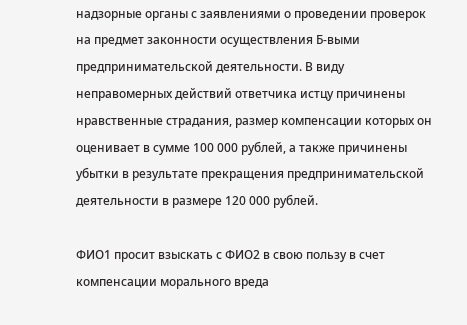надзорные органы с заявлениями о проведении проверок на предмет законности осуществления Б-выми предпринимательской деятельности. В виду неправомерных действий ответчика истцу причинены нравственные страдания, размер компенсации которых он оценивает в сумме 100 000 рублей, а также причинены убытки в результате прекращения предпринимательской деятельности в размере 120 000 рублей.

ФИО1 просит взыскать с ФИО2 в свою пользу в счет компенсации морального вреда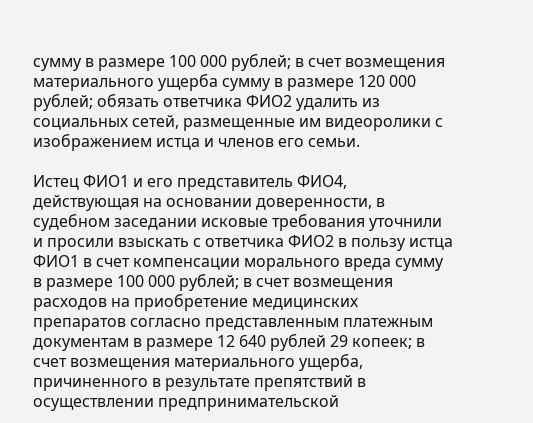сумму в размере 100 000 рублей; в счет возмещения материального ущерба сумму в размере 120 000 рублей; обязать ответчика ФИО2 удалить из социальных сетей, размещенные им видеоролики с изображением истца и членов его семьи.

Истец ФИО1 и его представитель ФИО4, действующая на основании доверенности, в судебном заседании исковые требования уточнили и просили взыскать с ответчика ФИО2 в пользу истца ФИО1 в счет компенсации морального вреда сумму в размере 100 000 рублей; в счет возмещения расходов на приобретение медицинских препаратов согласно представленным платежным документам в размере 12 640 рублей 29 копеек; в счет возмещения материального ущерба, причиненного в результате препятствий в осуществлении предпринимательской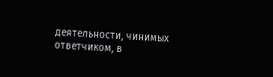деятельности, чинимых ответчиком, в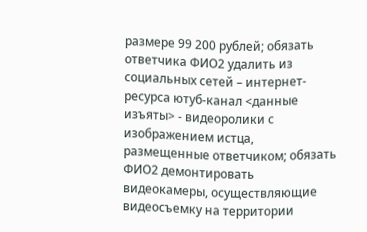размере 99 200 рублей; обязать ответчика ФИО2 удалить из социальных сетей – интернет-ресурса ютуб-канал <данные изъяты> - видеоролики с изображением истца, размещенные ответчиком; обязать ФИО2 демонтировать видеокамеры, осуществляющие видеосъемку на территории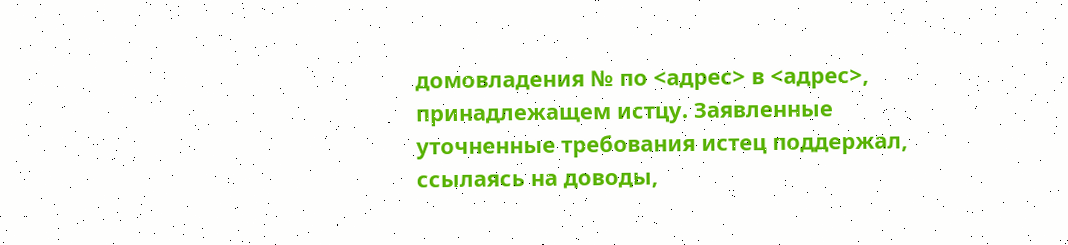домовладения № по <адрес> в <адрес>, принадлежащем истцу. Заявленные уточненные требования истец поддержал, ссылаясь на доводы,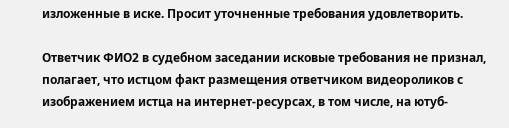изложенные в иске. Просит уточненные требования удовлетворить.

Ответчик ФИО2 в судебном заседании исковые требования не признал, полагает, что истцом факт размещения ответчиком видеороликов с изображением истца на интернет-ресурсах, в том числе, на ютуб-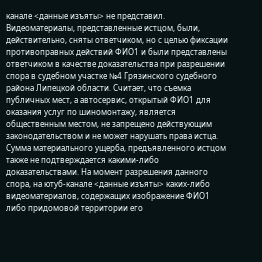канале <данные изъяты> не представил. Видеоматериалы, представленные истцом, были, действительно, сняты ответчиком, но с целью фиксации противоправных действий ФИО1 и были представлены ответчиком в качестве доказательства при разрешении спора в судебном участке №4 Грязинского судебного района Липецкой области. Считает, что съемка публичных мест, а автосервис, открытый ФИО1 для оказания услуг по шиномонтажу, является общественным местом, не запрещено действующим законодательством и не может нарушать права истца. Сумма материального ущерба, предъявленного истцом также не подтверждается какими-либо доказательствами. На момент разрешения данного спора, на ютуб-канале <данные изъяты> каких-либо видеоматериалов, содержащих изображение ФИО1 либо придомовой территории его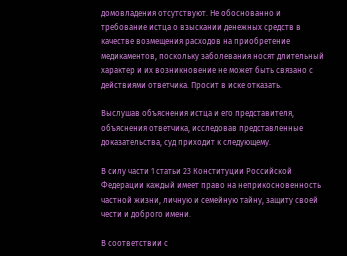домовладения отсутствуют. Не обоснованно и требование истца о взыскании денежных средств в качестве возмещения расходов на приобретение медикаментов, поскольку заболевания носят длительный характер и их возникновение не может быть связано с действиями ответчика. Просит в иске отказать.

Выслушав объяснения истца и его представителя, объяснения ответчика, исследовав представленные доказательства, суд приходит к следующему.

В силу части 1 статьи 23 Конституции Российской Федерации каждый имеет право на неприкосновенность частной жизни, личную и семейную тайну, защиту своей чести и доброго имени.

В соответствии с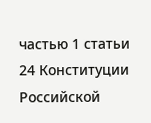частью 1 статьи 24 Конституции Российской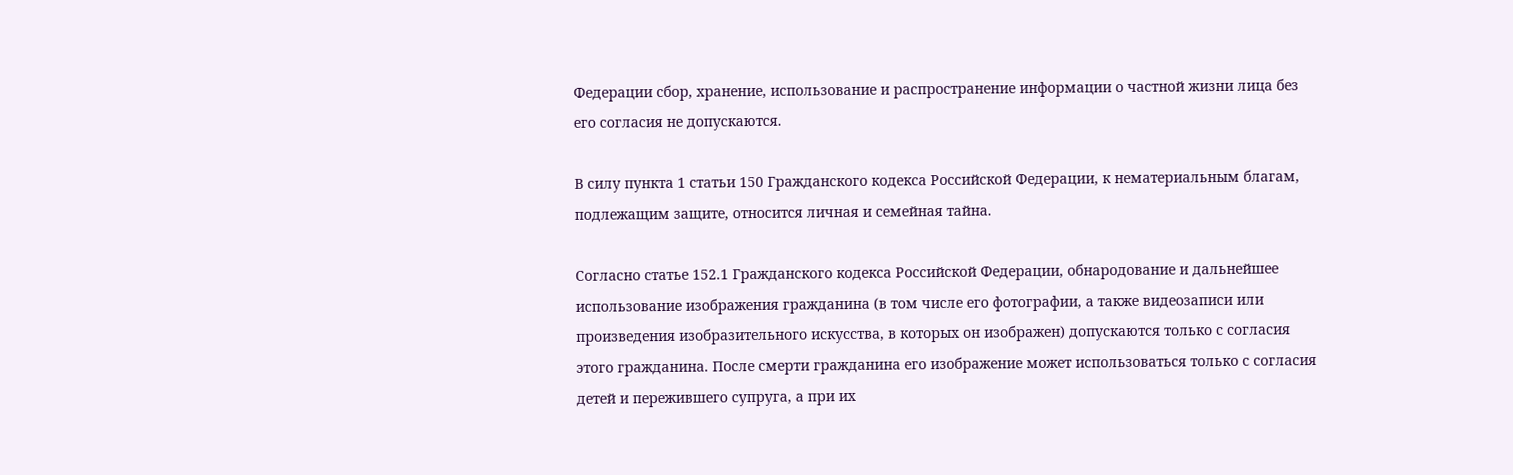Федерации сбор, хранение, использование и распространение информации о частной жизни лица без его согласия не допускаются.

В силу пункта 1 статьи 150 Гражданского кодекса Российской Федерации, к нематериальным благам, подлежащим защите, относится личная и семейная тайна.

Согласно статье 152.1 Гражданского кодекса Российской Федерации, обнародование и дальнейшее использование изображения гражданина (в том числе его фотографии, а также видеозаписи или произведения изобразительного искусства, в которых он изображен) допускаются только с согласия этого гражданина. После смерти гражданина его изображение может использоваться только с согласия детей и пережившего супруга, а при их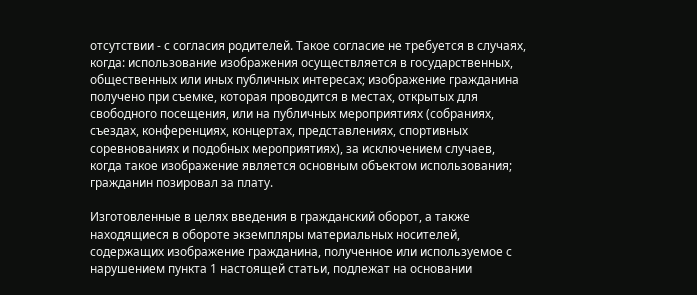отсутствии - с согласия родителей. Такое согласие не требуется в случаях, когда: использование изображения осуществляется в государственных, общественных или иных публичных интересах; изображение гражданина получено при съемке, которая проводится в местах, открытых для свободного посещения, или на публичных мероприятиях (собраниях, съездах, конференциях, концертах, представлениях, спортивных соревнованиях и подобных мероприятиях), за исключением случаев, когда такое изображение является основным объектом использования; гражданин позировал за плату.

Изготовленные в целях введения в гражданский оборот, а также находящиеся в обороте экземпляры материальных носителей, содержащих изображение гражданина, полученное или используемое с нарушением пункта 1 настоящей статьи, подлежат на основании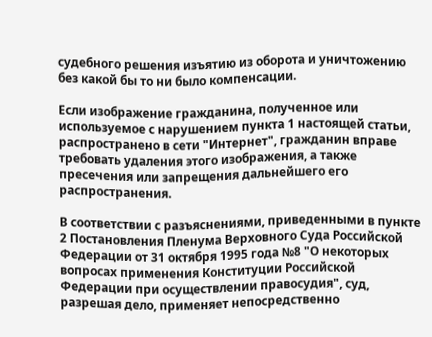судебного решения изъятию из оборота и уничтожению без какой бы то ни было компенсации.

Если изображение гражданина, полученное или используемое с нарушением пункта 1 настоящей статьи, распространено в сети "Интернет", гражданин вправе требовать удаления этого изображения, а также пресечения или запрещения дальнейшего его распространения.

В соответствии с разъяснениями, приведенными в пункте 2 Постановления Пленума Верховного Суда Российской Федерации от 31 октября 1995 года №8 "О некоторых вопросах применения Конституции Российской Федерации при осуществлении правосудия", суд, разрешая дело, применяет непосредственно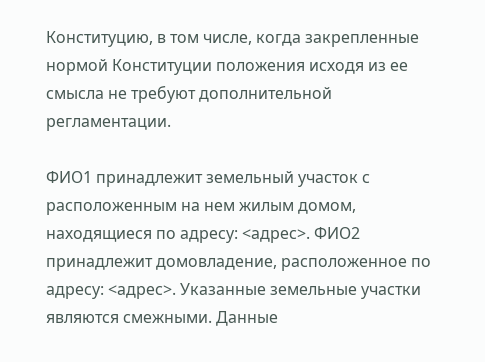Конституцию, в том числе, когда закрепленные нормой Конституции положения исходя из ее смысла не требуют дополнительной регламентации.

ФИО1 принадлежит земельный участок с расположенным на нем жилым домом, находящиеся по адресу: <адрес>. ФИО2 принадлежит домовладение, расположенное по адресу: <адрес>. Указанные земельные участки являются смежными. Данные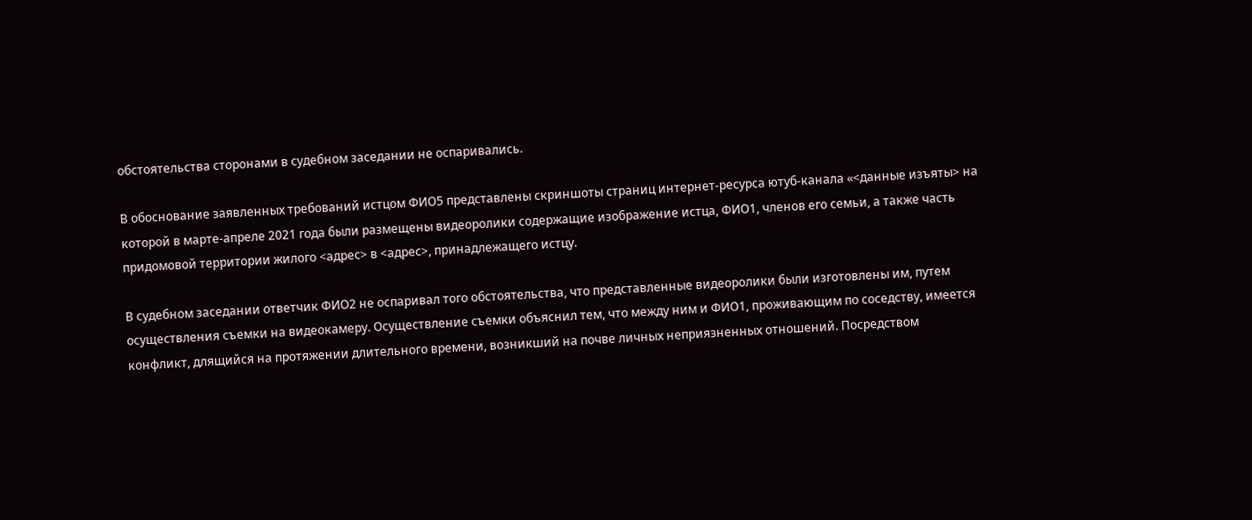обстоятельства сторонами в судебном заседании не оспаривались.

В обоснование заявленных требований истцом ФИО5 представлены скриншоты страниц интернет-ресурса ютуб-канала «<данные изъяты> на которой в марте-апреле 2021 года были размещены видеоролики содержащие изображение истца, ФИО1, членов его семьи, а также часть придомовой территории жилого <адрес> в <адрес>, принадлежащего истцу.

В судебном заседании ответчик ФИО2 не оспаривал того обстоятельства, что представленные видеоролики были изготовлены им, путем осуществления съемки на видеокамеру. Осуществление съемки объяснил тем, что между ним и ФИО1, проживающим по соседству, имеется конфликт, длящийся на протяжении длительного времени, возникший на почве личных неприязненных отношений. Посредством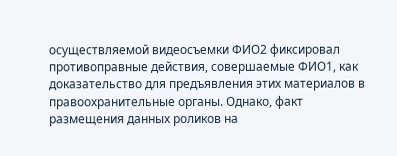осуществляемой видеосъемки ФИО2 фиксировал противоправные действия, совершаемые ФИО1, как доказательство для предъявления этих материалов в правоохранительные органы. Однако, факт размещения данных роликов на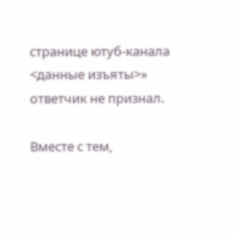странице ютуб-канала <данные изъяты>» ответчик не признал.

Вместе с тем,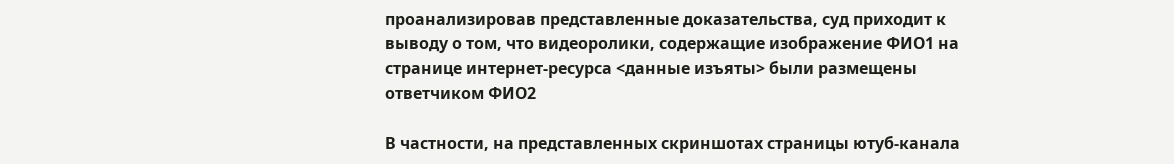проанализировав представленные доказательства, суд приходит к выводу о том, что видеоролики, содержащие изображение ФИО1 на странице интернет-ресурса <данные изъяты> были размещены ответчиком ФИО2

В частности, на представленных скриншотах страницы ютуб-канала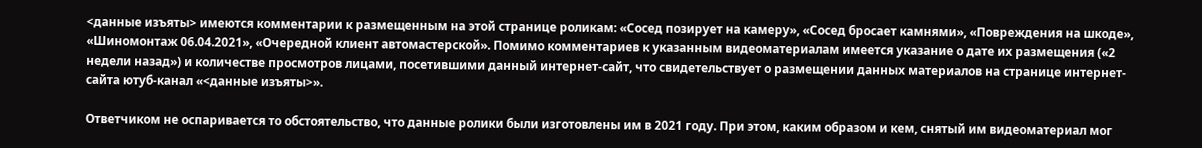<данные изъяты> имеются комментарии к размещенным на этой странице роликам: «Сосед позирует на камеру», «Сосед бросает камнями», «Повреждения на шкоде», «Шиномонтаж 06.04.2021», «Очередной клиент автомастерской». Помимо комментариев к указанным видеоматериалам имеется указание о дате их размещения («2 недели назад») и количестве просмотров лицами, посетившими данный интернет-сайт, что свидетельствует о размещении данных материалов на странице интернет-сайта ютуб-канал «<данные изъяты>».

Ответчиком не оспаривается то обстоятельство, что данные ролики были изготовлены им в 2021 году. При этом, каким образом и кем, снятый им видеоматериал мог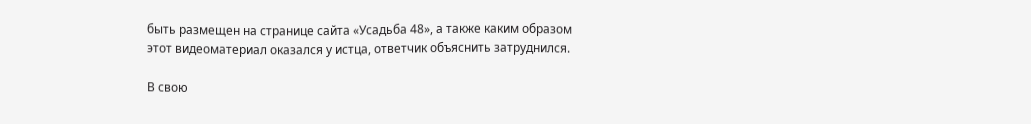быть размещен на странице сайта «Усадьба 48», а также каким образом этот видеоматериал оказался у истца, ответчик объяснить затруднился.

В свою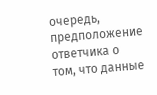очередь, предположение ответчика о том, что данные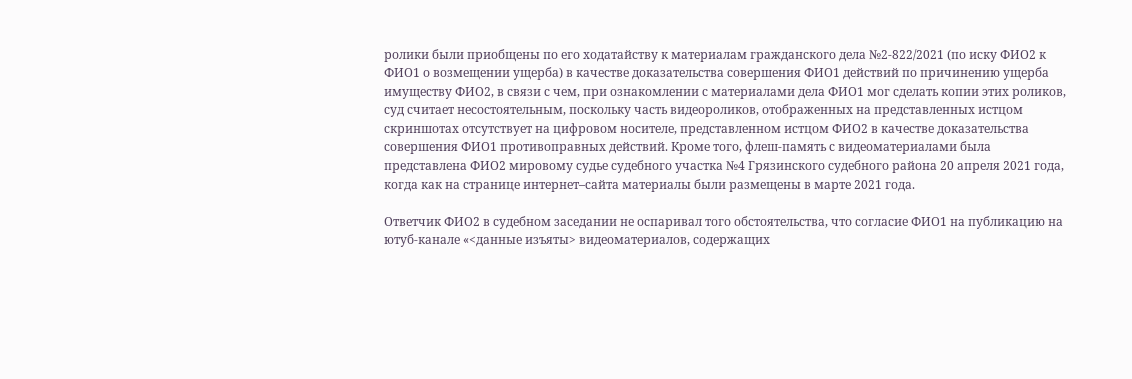ролики были приобщены по его ходатайству к материалам гражданского дела №2-822/2021 (по иску ФИО2 к ФИО1 о возмещении ущерба) в качестве доказательства совершения ФИО1 действий по причинению ущерба имуществу ФИО2, в связи с чем, при ознакомлении с материалами дела ФИО1 мог сделать копии этих роликов, суд считает несостоятельным, поскольку часть видеороликов, отображенных на представленных истцом скриншотах отсутствует на цифровом носителе, представленном истцом ФИО2 в качестве доказательства совершения ФИО1 противоправных действий. Кроме того, флеш-память с видеоматериалами была представлена ФИО2 мировому судье судебного участка №4 Грязинского судебного района 20 апреля 2021 года, когда как на странице интернет–сайта материалы были размещены в марте 2021 года.

Ответчик ФИО2 в судебном заседании не оспаривал того обстоятельства, что согласие ФИО1 на публикацию на ютуб-канале «<данные изъяты> видеоматериалов, содержащих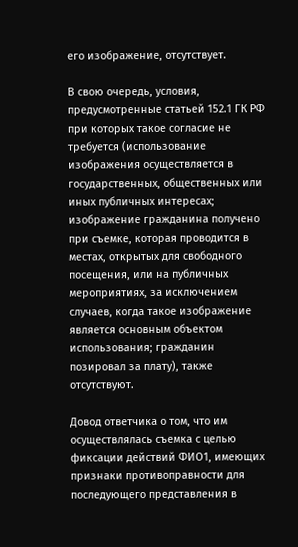его изображение, отсутствует.

В свою очередь, условия, предусмотренные статьей 152.1 ГК РФ при которых такое согласие не требуется (использование изображения осуществляется в государственных, общественных или иных публичных интересах; изображение гражданина получено при съемке, которая проводится в местах, открытых для свободного посещения, или на публичных мероприятиях, за исключением случаев, когда такое изображение является основным объектом использования; гражданин позировал за плату), также отсутствуют.

Довод ответчика о том, что им осуществлялась съемка с целью фиксации действий ФИО1, имеющих признаки противоправности для последующего представления в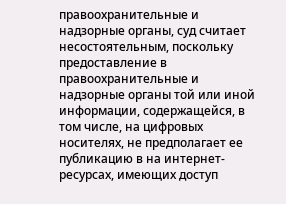правоохранительные и надзорные органы, суд считает несостоятельным, поскольку предоставление в правоохранительные и надзорные органы той или иной информации, содержащейся, в том числе, на цифровых носителях, не предполагает ее публикацию в на интернет-ресурсах, имеющих доступ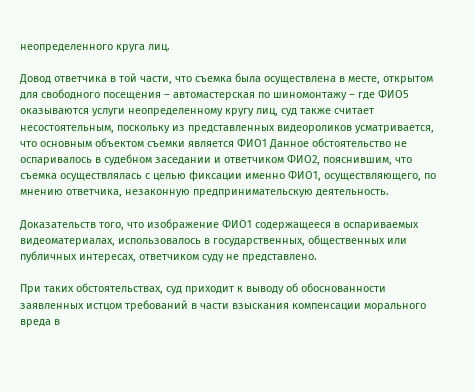неопределенного круга лиц.

Довод ответчика в той части, что съемка была осуществлена в месте, открытом для свободного посещения – автомастерская по шиномонтажу – где ФИО5 оказываются услуги неопределенному кругу лиц, суд также считает несостоятельным, поскольку из представленных видеороликов усматривается, что основным объектом съемки является ФИО1 Данное обстоятельство не оспаривалось в судебном заседании и ответчиком ФИО2, пояснившим, что съемка осуществлялась с целью фиксации именно ФИО1, осуществляющего, по мнению ответчика, незаконную предпринимательскую деятельность.

Доказательств того, что изображение ФИО1 содержащееся в оспариваемых видеоматериалах, использовалось в государственных, общественных или публичных интересах, ответчиком суду не представлено.

При таких обстоятельствах, суд приходит к выводу об обоснованности заявленных истцом требований в части взыскания компенсации морального вреда в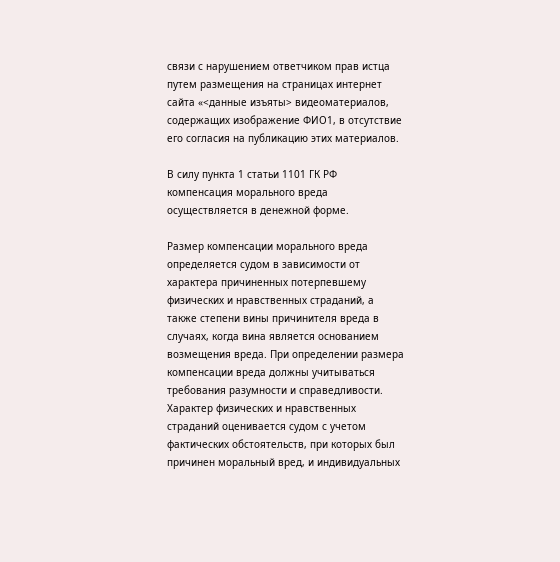связи с нарушением ответчиком прав истца путем размещения на страницах интернет сайта «<данные изъяты> видеоматериалов, содержащих изображение ФИО1, в отсутствие его согласия на публикацию этих материалов.

В силу пункта 1 статьи 1101 ГК РФ компенсация морального вреда осуществляется в денежной форме.

Размер компенсации морального вреда определяется судом в зависимости от характера причиненных потерпевшему физических и нравственных страданий, а также степени вины причинителя вреда в случаях, когда вина является основанием возмещения вреда. При определении размера компенсации вреда должны учитываться требования разумности и справедливости. Характер физических и нравственных страданий оценивается судом с учетом фактических обстоятельств, при которых был причинен моральный вред, и индивидуальных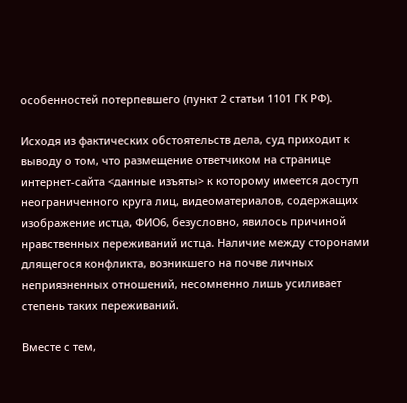особенностей потерпевшего (пункт 2 статьи 1101 ГК РФ).

Исходя из фактических обстоятельств дела, суд приходит к выводу о том, что размещение ответчиком на странице интернет-сайта <данные изъяты> к которому имеется доступ неограниченного круга лиц, видеоматериалов, содержащих изображение истца, ФИО6, безусловно, явилось причиной нравственных переживаний истца. Наличие между сторонами длящегося конфликта, возникшего на почве личных неприязненных отношений, несомненно лишь усиливает степень таких переживаний.

Вместе с тем,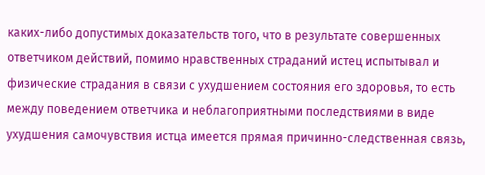каких-либо допустимых доказательств того, что в результате совершенных ответчиком действий, помимо нравственных страданий истец испытывал и физические страдания в связи с ухудшением состояния его здоровья, то есть между поведением ответчика и неблагоприятными последствиями в виде ухудшения самочувствия истца имеется прямая причинно-следственная связь,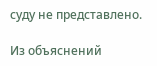суду не представлено.

Из объяснений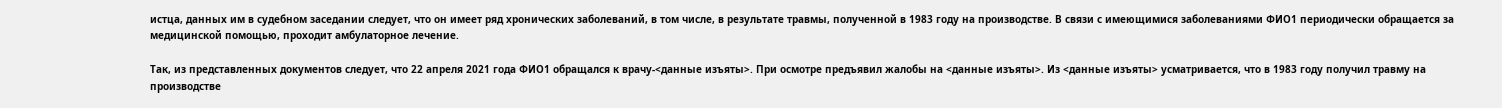истца, данных им в судебном заседании следует, что он имеет ряд хронических заболеваний, в том числе, в результате травмы, полученной в 1983 году на производстве. В связи с имеющимися заболеваниями ФИО1 периодически обращается за медицинской помощью, проходит амбулаторное лечение.

Так, из представленных документов следует, что 22 апреля 2021 года ФИО1 обращался к врачу-<данные изъяты>. При осмотре предъявил жалобы на <данные изъяты>. Из <данные изъяты> усматривается, что в 1983 году получил травму на производстве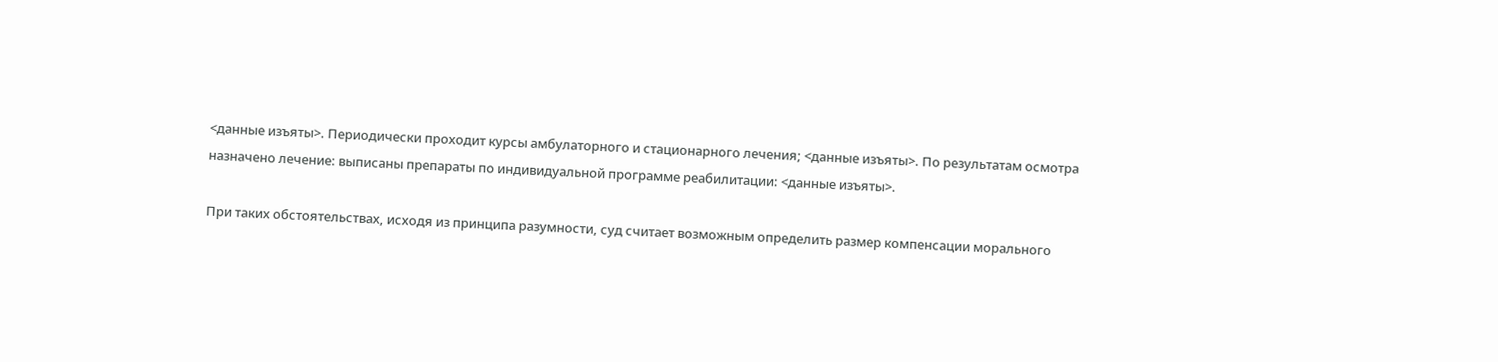<данные изъяты>. Периодически проходит курсы амбулаторного и стационарного лечения; <данные изъяты>. По результатам осмотра назначено лечение: выписаны препараты по индивидуальной программе реабилитации: <данные изъяты>.

При таких обстоятельствах, исходя из принципа разумности, суд считает возможным определить размер компенсации морального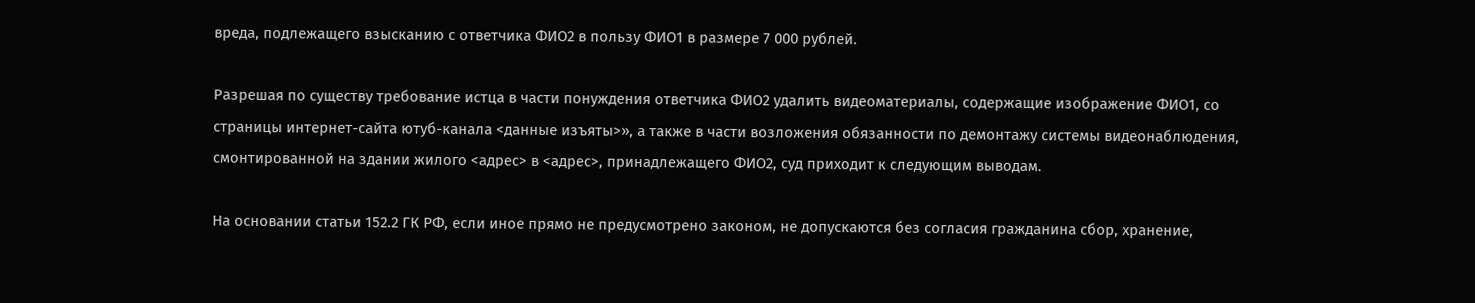вреда, подлежащего взысканию с ответчика ФИО2 в пользу ФИО1 в размере 7 000 рублей.

Разрешая по существу требование истца в части понуждения ответчика ФИО2 удалить видеоматериалы, содержащие изображение ФИО1, со страницы интернет-сайта ютуб-канала <данные изъяты>», а также в части возложения обязанности по демонтажу системы видеонаблюдения, смонтированной на здании жилого <адрес> в <адрес>, принадлежащего ФИО2, суд приходит к следующим выводам.

На основании статьи 152.2 ГК РФ, если иное прямо не предусмотрено законом, не допускаются без согласия гражданина сбор, хранение,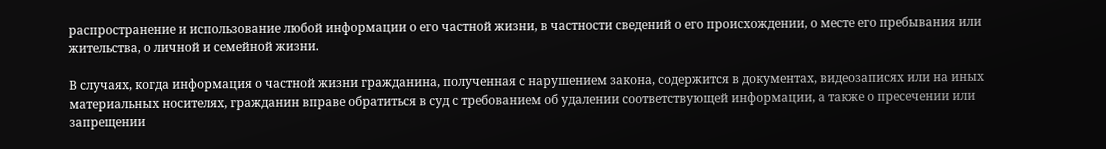распространение и использование любой информации о его частной жизни, в частности сведений о его происхождении, о месте его пребывания или жительства, о личной и семейной жизни.

В случаях, когда информация о частной жизни гражданина, полученная с нарушением закона, содержится в документах, видеозаписях или на иных материальных носителях, гражданин вправе обратиться в суд с требованием об удалении соответствующей информации, а также о пресечении или запрещении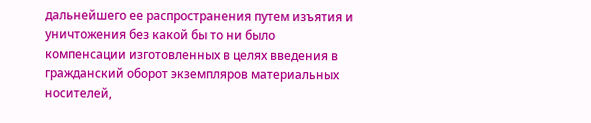дальнейшего ее распространения путем изъятия и уничтожения без какой бы то ни было компенсации изготовленных в целях введения в гражданский оборот экземпляров материальных носителей,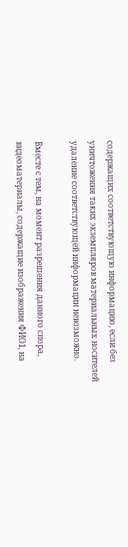содержащих соответствующую информацию, если без уничтожения таких экземпляров материальных носителей удаление соответствующей информации невозможно.

Вместе с тем, на момент разрешения данного спора, видеоматериалы, содержащие изображения ФИО1, на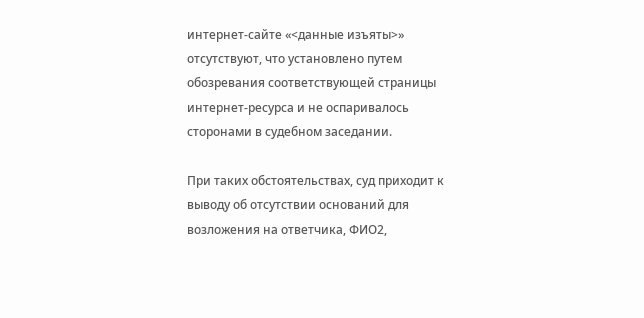интернет-сайте «<данные изъяты>» отсутствуют, что установлено путем обозревания соответствующей страницы интернет-ресурса и не оспаривалось сторонами в судебном заседании.

При таких обстоятельствах, суд приходит к выводу об отсутствии оснований для возложения на ответчика, ФИО2,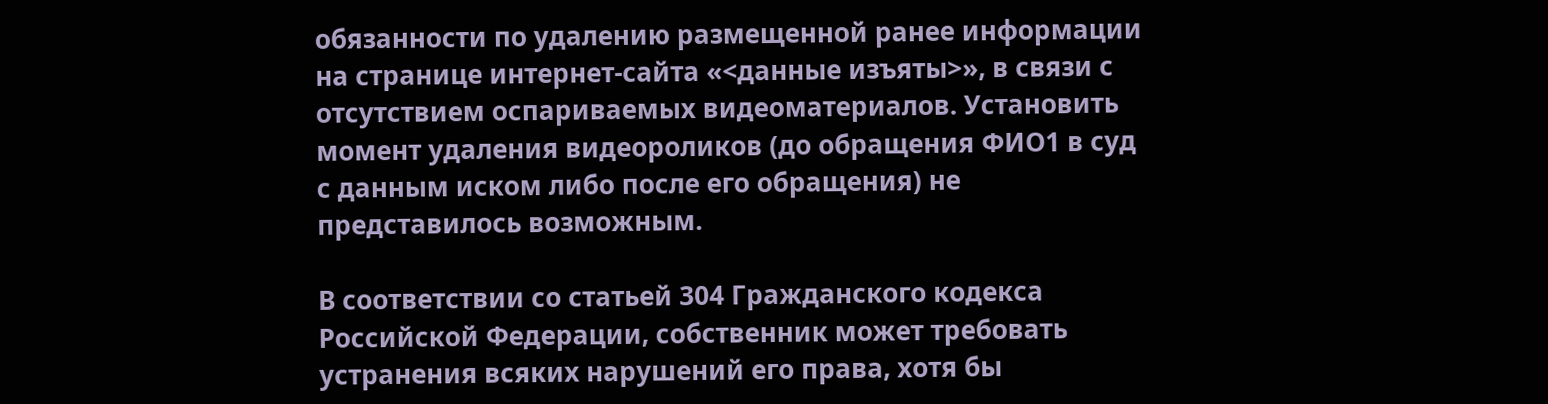обязанности по удалению размещенной ранее информации на странице интернет-сайта «<данные изъяты>», в связи с отсутствием оспариваемых видеоматериалов. Установить момент удаления видеороликов (до обращения ФИО1 в суд с данным иском либо после его обращения) не представилось возможным.

В соответствии со статьей 304 Гражданского кодекса Российской Федерации, собственник может требовать устранения всяких нарушений его права, хотя бы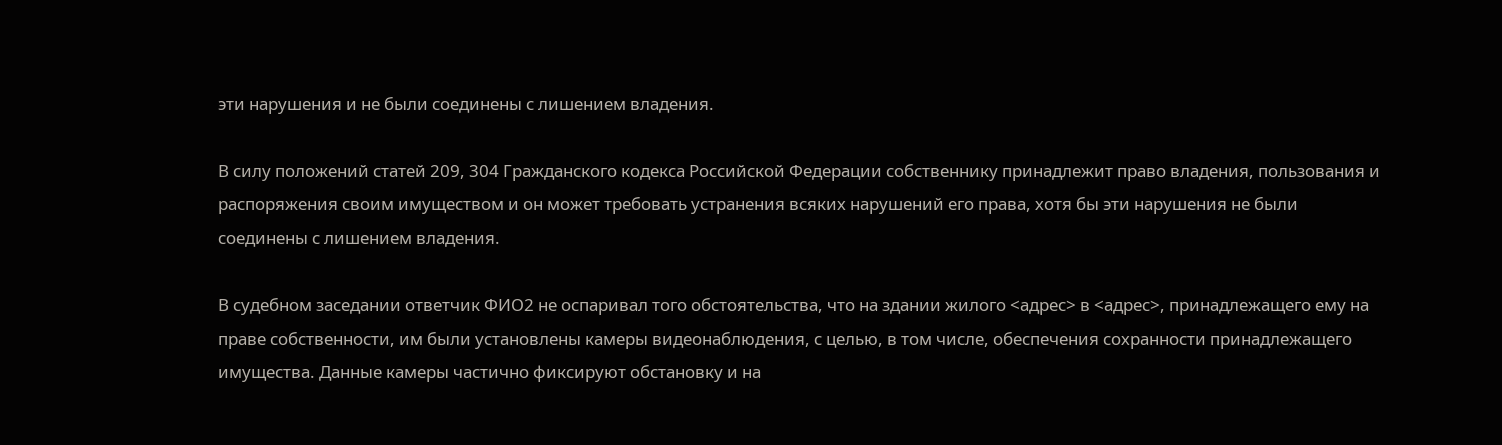эти нарушения и не были соединены с лишением владения.

В силу положений статей 209, 304 Гражданского кодекса Российской Федерации собственнику принадлежит право владения, пользования и распоряжения своим имуществом и он может требовать устранения всяких нарушений его права, хотя бы эти нарушения не были соединены с лишением владения.

В судебном заседании ответчик ФИО2 не оспаривал того обстоятельства, что на здании жилого <адрес> в <адрес>, принадлежащего ему на праве собственности, им были установлены камеры видеонаблюдения, с целью, в том числе, обеспечения сохранности принадлежащего имущества. Данные камеры частично фиксируют обстановку и на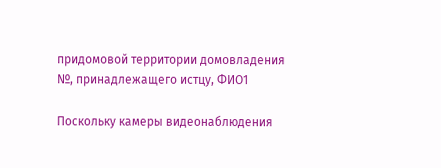придомовой территории домовладения №, принадлежащего истцу, ФИО1

Поскольку камеры видеонаблюдения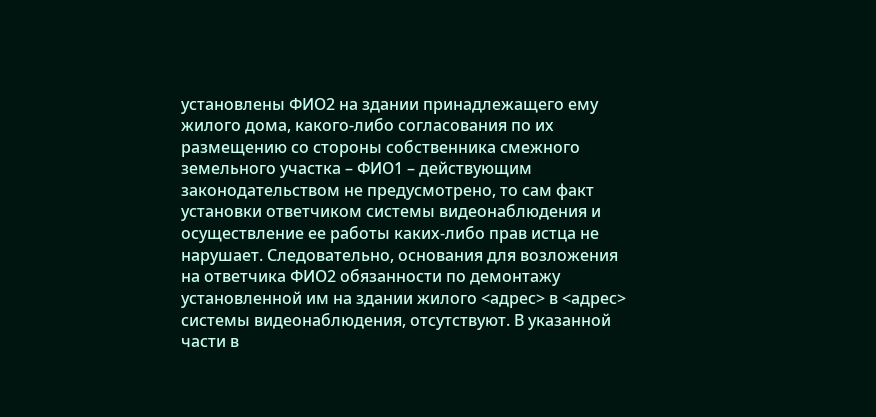установлены ФИО2 на здании принадлежащего ему жилого дома, какого-либо согласования по их размещению со стороны собственника смежного земельного участка – ФИО1 – действующим законодательством не предусмотрено, то сам факт установки ответчиком системы видеонаблюдения и осуществление ее работы каких-либо прав истца не нарушает. Следовательно, основания для возложения на ответчика ФИО2 обязанности по демонтажу установленной им на здании жилого <адрес> в <адрес> системы видеонаблюдения, отсутствуют. В указанной части в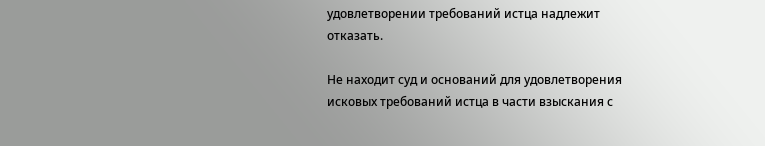удовлетворении требований истца надлежит отказать.

Не находит суд и оснований для удовлетворения исковых требований истца в части взыскания с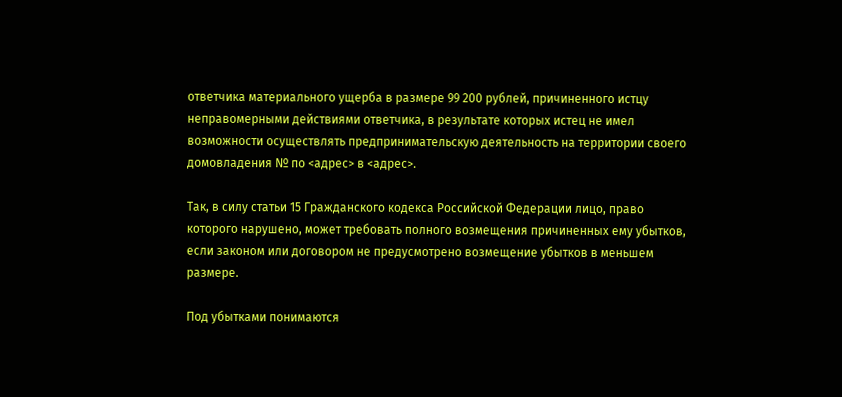ответчика материального ущерба в размере 99 200 рублей, причиненного истцу неправомерными действиями ответчика, в результате которых истец не имел возможности осуществлять предпринимательскую деятельность на территории своего домовладения № по <адрес> в <адрес>.

Так, в силу статьи 15 Гражданского кодекса Российской Федерации лицо, право которого нарушено, может требовать полного возмещения причиненных ему убытков, если законом или договором не предусмотрено возмещение убытков в меньшем размере.

Под убытками понимаются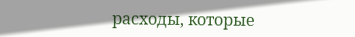расходы, которые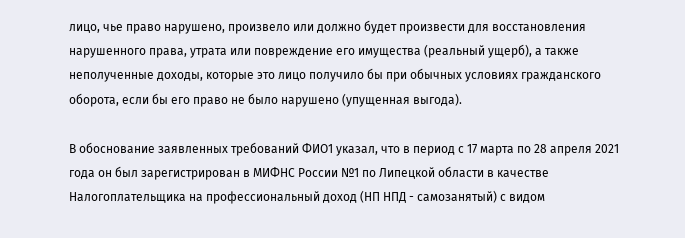лицо, чье право нарушено, произвело или должно будет произвести для восстановления нарушенного права, утрата или повреждение его имущества (реальный ущерб), а также неполученные доходы, которые это лицо получило бы при обычных условиях гражданского оборота, если бы его право не было нарушено (упущенная выгода).

В обоснование заявленных требований ФИО1 указал, что в период с 17 марта по 28 апреля 2021 года он был зарегистрирован в МИФНС России №1 по Липецкой области в качестве Налогоплательщика на профессиональный доход (НП НПД - самозанятый) с видом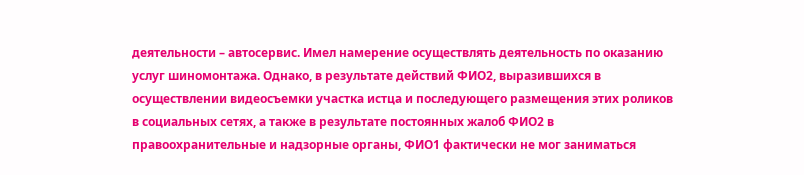деятельности – автосервис. Имел намерение осуществлять деятельность по оказанию услуг шиномонтажа. Однако, в результате действий ФИО2, выразившихся в осуществлении видеосъемки участка истца и последующего размещения этих роликов в социальных сетях, а также в результате постоянных жалоб ФИО2 в правоохранительные и надзорные органы, ФИО1 фактически не мог заниматься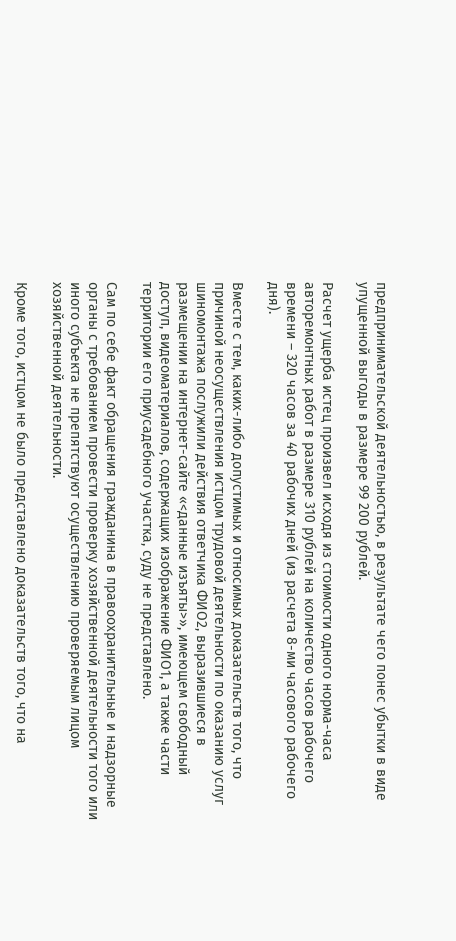предпринимательской деятельностью, в результате чего понес убытки в виде упущенной выгоды в размере 99 200 рублей.

Расчет ущерба истец произвел исходя из стоимости одного норма-часа авторемонтных работ в размере 310 рублей на количество часов рабочего времени – 320 часов за 40 рабочих дней (из расчета 8-ми часового рабочего дня).

Вместе с тем, каких-либо допустимых и относимых доказательств того, что причиной неосуществления истцом трудовой деятельности по оказанию услуг шиномонтажа послужили действия ответчика ФИО2, выразившиеся в размещении на интернет-сайте «<данные изъяты>», имеющем свободный доступ, видеоматериалов, содержащих изображение ФИО1, а также части территории его приусадебного участка, суду не представлено.

Сам по себе факт обращения гражданина в правоохранительные и надзорные органы с требованием провести проверку хозяйственной деятельности того или иного субъекта не препятствуют осуществлению проверяемым лицом хозяйственной деятельности.

Кроме того, истцом не было представлено доказательств того, что на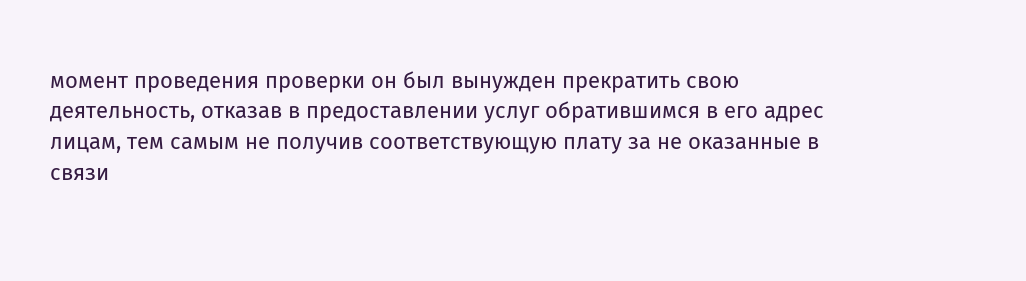момент проведения проверки он был вынужден прекратить свою деятельность, отказав в предоставлении услуг обратившимся в его адрес лицам, тем самым не получив соответствующую плату за не оказанные в связи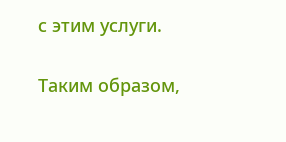с этим услуги.

Таким образом,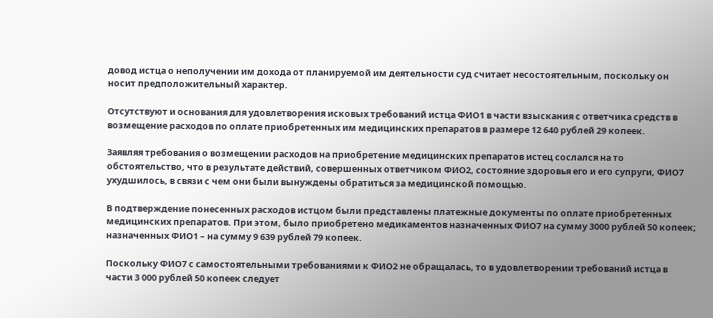довод истца о неполучении им дохода от планируемой им деятельности суд считает несостоятельным, поскольку он носит предположительный характер.

Отсутствуют и основания для удовлетворения исковых требований истца ФИО1 в части взыскания с ответчика средств в возмещение расходов по оплате приобретенных им медицинских препаратов в размере 12 640 рублей 29 копеек.

Заявляя требования о возмещении расходов на приобретение медицинских препаратов истец сослался на то обстоятельство, что в результате действий, совершенных ответчиком ФИО2, состояние здоровья его и его супруги, ФИО7 ухудшилось, в связи с чем они были вынуждены обратиться за медицинской помощью.

В подтверждение понесенных расходов истцом были представлены платежные документы по оплате приобретенных медицинских препаратов. При этом, было приобретено медикаментов назначенных ФИО7 на сумму 3000 рублей 50 копеек; назначенных ФИО1 – на сумму 9 639 рублей 79 копеек.

Поскольку ФИО7 с самостоятельными требованиями к ФИО2 не обращалась, то в удовлетворении требований истца в части 3 000 рублей 50 копеек следует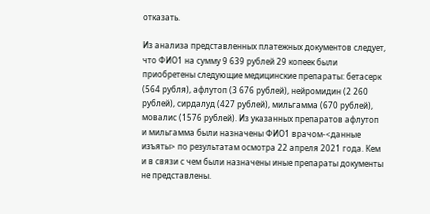отказать.

Из анализа представленных платежных документов следует, что ФИО1 на сумму 9 639 рублей 29 копеек были приобретены следующие медицинские препараты: бетасерк (564 рубля), афлутоп (3 676 рублей), нейромидин (2 260 рублей), сирдалуд (427 рублей), мильгамма (670 рублей), мовалис (1576 рублей). Из указанных препаратов афлутоп и мильгамма были назначены ФИО1 врачом-<данные изъяты> по результатам осмотра 22 апреля 2021 года. Кем и в связи с чем были назначены иные препараты документы не представлены.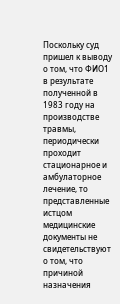Поскольку суд пришел к выводу о том, что ФИО1 в результате полученной в 1983 году на производстве травмы, периодически проходит стационарное и амбулаторное лечение, то представленные истцом медицинские документы не свидетельствуют о том, что причиной назначения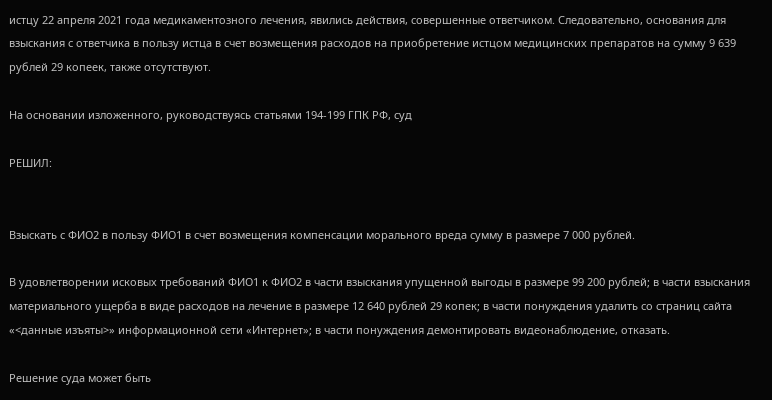истцу 22 апреля 2021 года медикаментозного лечения, явились действия, совершенные ответчиком. Следовательно, основания для взыскания с ответчика в пользу истца в счет возмещения расходов на приобретение истцом медицинских препаратов на сумму 9 639 рублей 29 копеек, также отсутствуют.

На основании изложенного, руководствуясь статьями 194-199 ГПК РФ, суд

РЕШИЛ:


Взыскать с ФИО2 в пользу ФИО1 в счет возмещения компенсации морального вреда сумму в размере 7 000 рублей.

В удовлетворении исковых требований ФИО1 к ФИО2 в части взыскания упущенной выгоды в размере 99 200 рублей; в части взыскания материального ущерба в виде расходов на лечение в размере 12 640 рублей 29 копек; в части понуждения удалить со страниц сайта «<данные изъяты>» информационной сети «Интернет»; в части понуждения демонтировать видеонаблюдение, отказать.

Решение суда может быть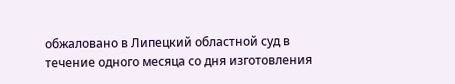обжаловано в Липецкий областной суд в течение одного месяца со дня изготовления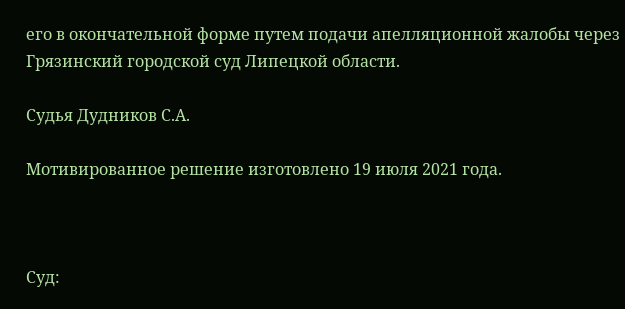его в окончательной форме путем подачи апелляционной жалобы через Грязинский городской суд Липецкой области.

Судья Дудников С.А.

Мотивированное решение изготовлено 19 июля 2021 года.



Суд: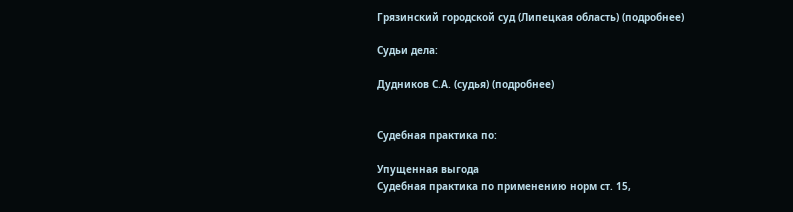Грязинский городской суд (Липецкая область) (подробнее)

Судьи дела:

Дудников С.А. (судья) (подробнее)


Судебная практика по:

Упущенная выгода
Судебная практика по применению норм ст. 15,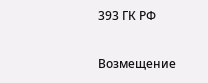393 ГК РФ

Возмещение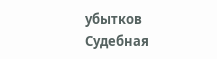убытков
Судебная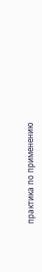практика по применению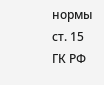нормы ст. 15 ГК РФ